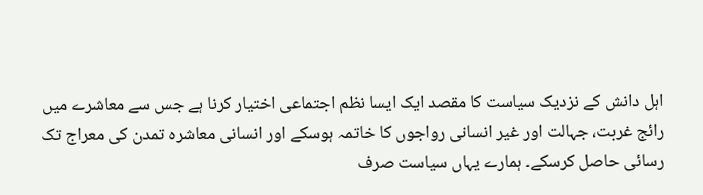اہل دانش کے نزدیک سیاست کا مقصد ایک ایسا نظم اجتماعی اختیار کرنا ہے جس سے معاشرے میں رائج غربت، جہالت اور غیر انسانی رواجوں کا خاتمہ ہوسکے اور انسانی معاشرہ تمدن کی معراج تک رسائی حاصل کرسکے۔ ہمارے یہاں سیاست صرف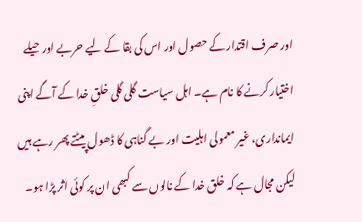اور صرف اقتدار کے حصول اور اس کی بقا کے لیے حربے اور حیلے اختیار کرنے کا نام ہے۔ اہل سیاست گلی گلی خلقِ خدا کے آگے اپنی ایمانداری، غیر معمولی اہلیت اور بے گناہی کا ڈھول پیٹتے پھر رہے ہیں لیکن مجال ہے کہ خلق خدا کے نالوں سے کبھی ان پر کوئی اثر پڑا ہو۔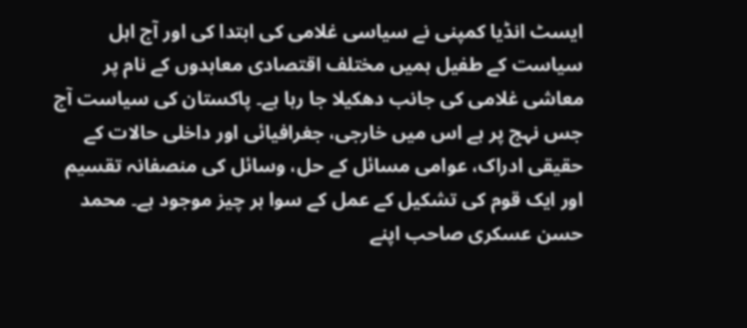ایسٹ انڈیا کمپنی نے سیاسی غلامی کی ابتدا کی اور آج اہل سیاست کے طفیل ہمیں مختلف اقتصادی معاہدوں کے نام پر معاشی غلامی کی جانب دھکیلا جا رہا ہے۔ پاکستان کی سیاست آج جس نہج پر ہے اس میں خارجی، جغرافیائی اور داخلی حالات کے حقیقی ادراک، عوامی مسائل کے حل، وسائل کی منصفانہ تقسیم اور ایک قوم کی تشکیل کے عمل کے سوا ہر چیز موجود ہے۔ محمد حسن عسکری صاحب اپنے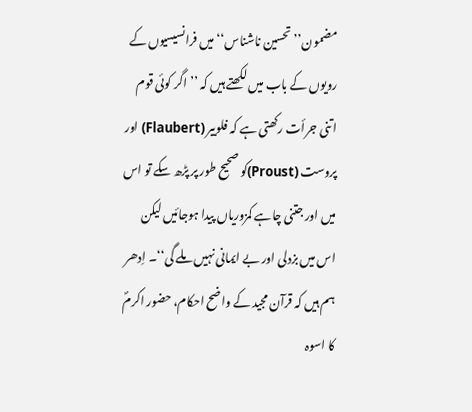مضمون’’ تحسین ناشناس‘‘ میں فرانسیسیوں کے رویوں کے باب میں لکھتے ہیں کہ ’’ اگر کوئی قوم اتنی جرأت رکھتی ہے کہ فلوبیر (Flaubert) اور پروست (Proust)کو صحیح طور پر پڑھ سکے تو اس میں اور جتنی چاہے کمزوریاں پیدا ہوجائیں لیکن اس میں بزدلی اور بے ایمانی نہیں ملے گی‘‘۔ اِدھر ہم ہیں کہ قرآن مجید کے واضح احکام، حضور اکرمؐ کا اسوہ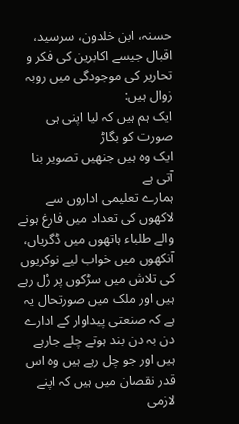حسنہ، ابن خلدون، سرسید، اقبال جیسے اکابرین کی فکر و تحاریر کی موجودگی میں روبہ زوال ہیں:
ایک ہم ہیں کہ لیا اپنی ہی صورت کو بگاڑ
ایک وہ ہیں جنھیں تصویر بنا آتی ہے
ہمارے تعلیمی اداروں سے لاکھوں کی تعداد میں فارغ ہونے والے طلباء ہاتھوں میں ڈگریاں، آنکھوں میں خواب لیے نوکریوں کی تلاش میں سڑکوں پر رْل رہے ہیں اور ملک میں صورتحال یہ ہے کہ صنعتی پیداوار کے ادارے دن بہ دن بند ہوتے چلے جارہے ہیں اور جو چل رہے ہیں وہ اس قدر نقصان میں ہیں کہ اپنے لازمی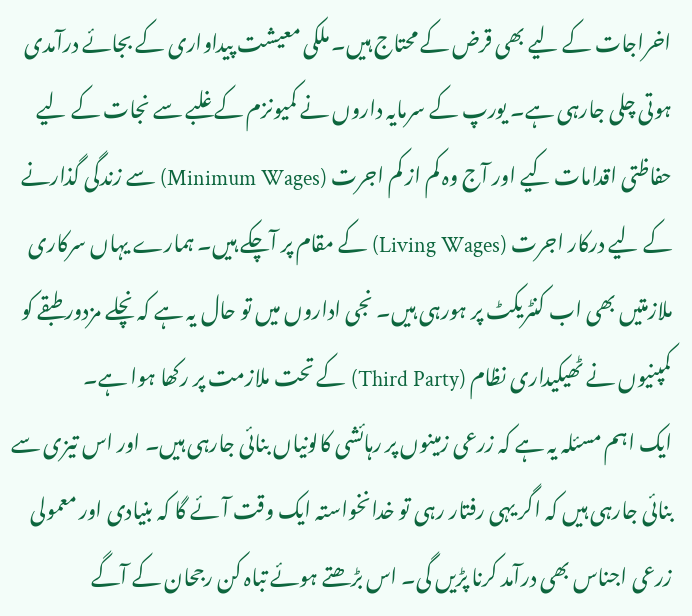اخراجات کے لیے بھی قرض کے محتاج ہیں۔ ملکی معیشت پیداواری کے بجائے درآمدی ہوتی چلی جارہی ہے۔ یورپ کے سرمایہ داروں نے کمیونزم کے غلبے سے نجات کے لیے حفاظتی اقدامات کیے اور آج وہ کم از کم اجرت (Minimum Wages) سے زندگی گذارنے کے لیے درکار اجرت (Living Wages) کے مقام پر آچکے ہیں۔ ہمارے یہاں سرکاری ملازمتیں بھی اب کنٹریکٹ پر ہورہی ہیں۔ نجی اداروں میں تو حال یہ ہے کہ نچلے مزدور طبقے کو کمپنیوں نے ٹھیکیداری نظام (Third Party) کے تحت ملازمت پر رکھا ہوا ہے۔
ایک اہم مسئلہ یہ ہے کہ زرعی زمینوں پر رہائشی کالونیاں بنائی جارہی ہیں۔ اور اس تیزی سے بنائی جارہی ہیں کہ اگر یہی رفتار رہی تو خدانخواستہ ایک وقت آئے گا کہ بنیادی اور معمولی زرعی اجناس بھی درآمد کرنا پڑیں گی۔ اس بڑھتے ہوئے تباہ کن رجحان کے آگے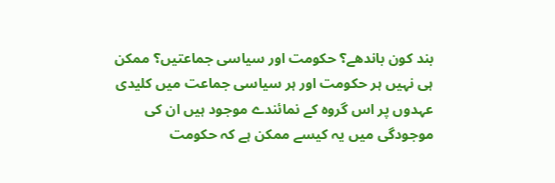بند کون باندھے؟ حکومت اور سیاسی جماعتیں؟ ممکن ہی نہیں ہر حکومت اور ہر سیاسی جماعت میں کلیدی عہدوں پر اس گروہ کے نمائندے موجود ہیں ان کی موجودگی میں یہ کیسے ممکن ہے کہ حکومت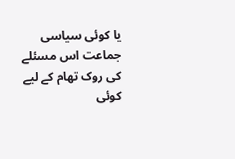یا کوئی سیاسی جماعت اس مسئلے کی روک تھام کے لیے کوئی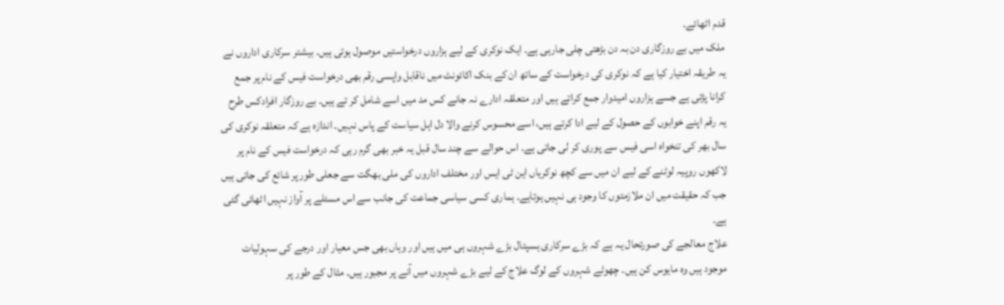قدم اٹھائے۔
ملک میں بے روزگاری دن بہ دن بڑھتی چلی جارہی ہے۔ ایک نوکری کے لیے ہزاروں درخواستیں موصول ہوتی ہیں۔ بیشتر سرکاری اداروں نے یہ طریقہ اختیار کیا ہے کہ نوکری کی درخواست کے ساتھ ان کے بنک اکائونٹ میں ناقابل واپسی رقم بھی درخواست فیس کے نام پر جمع کرانا پڑتی ہے جسے ہزاروں امیدوار جمع کراتے ہیں اور متعلقہ ادارے نہ جانے کس مد میں اسے شامل کر تے ہیں۔ بے روزگار افرادکس طرح یہ رقم اپنے خوابوں کے حصول کے لیے ادا کرتے ہیں، اسے محسوس کرنے والا دل اہل سیاست کے پاس نہیں۔ اندازہ ہے کہ متعلقہ نوکری کی سال بھر کی تنخواہ اسی فیس سے پوری کر لی جاتی ہے۔ اس حوالے سے چند سال قبل یہ خبر بھی گرم رہی کہ درخواست فیس کے نام پر لاکھوں روپیہ لوٹنے کے لیے ان میں سے کچھ نوکریاں این ٹی ایس اور مختلف اداروں کی ملی بھگت سے جعلی طورپر شائع کی جاتی ہیں جب کہ حقیقت میں ان ملازمتوں کا وجود ہی نہیں ہوتاہے۔ ہماری کسی سیاسی جماعت کی جانب سے اس مسئلے پر آواز نہیں اٹھائی گئی ہے۔
علاج معالجے کی صورتحال یہ ہے کہ بڑے سرکاری ہسپتال بڑے شہروں ہی میں ہیں اور وہاں بھی جس معیار اور درجے کی سہولیات موجود ہیں وہ مایوس کن ہیں۔ چھوٹے شہروں کے لوگ علاج کے لیے بڑے شہروں میں آنے پر مجبور ہیں۔ مثال کے طور پر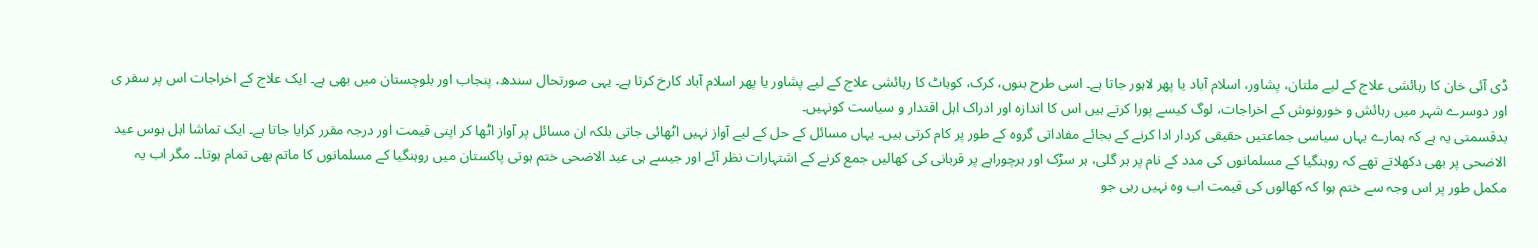ڈی آئی خان کا رہائشی علاج کے لیے ملتان، پشاور، اسلام آباد یا پھر لاہور جاتا ہے۔ اسی طرح بنوں، کرک، کوہاٹ کا رہائشی علاج کے لیے پشاور یا پھر اسلام آباد کارخ کرتا ہے۔ یہی صورتحال سندھ، پنجاب اور بلوچستان میں بھی ہے۔ ایک علاج کے اخراجات اس پر سفر ی اور دوسرے شہر میں رہائش و خورونوش کے اخراجات، لوگ کیسے پورا کرتے ہیں اس کا اندازہ اور ادراک اہل اقتدار و سیاست کونہیں۔
بدقسمتی یہ ہے کہ ہمارے یہاں سیاسی جماعتیں حقیقی کردار ادا کرنے کے بجائے مفاداتی گروہ کے طور پر کام کرتی ہیں۔ یہاں مسائل کے حل کے لیے آواز نہیں اٹھائی جاتی بلکہ ان مسائل پر آواز اٹھا کر اپنی قیمت اور درجہ مقرر کرایا جاتا ہے۔ ایک تماشا اہل ہوس عید الاضحی پر بھی دکھلاتے تھے کہ روہنگیا کے مسلمانوں کی مدد کے نام پر ہر گلی، ہر سڑک اور ہرچوراہے پر قربانی کی کھالیں جمع کرنے کے اشتہارات نظر آئے اور جیسے ہی عید الاضحی ختم ہوتی پاکستان میں روہنگیا کے مسلمانوں کا ماتم بھی تمام ہوتا۔۔ مگر اب یہ مکمل طور پر اس وجہ سے ختم ہوا کہ کھالوں کی قیمت اب وہ نہیں رہی جو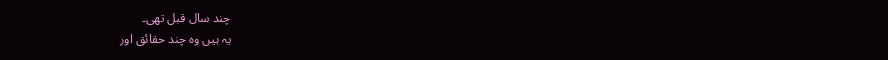چند سال قبل تھی۔
یہ ہیں وہ چند حقائق اور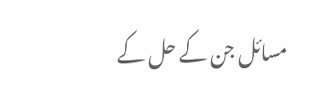مسائل جن کے حل کے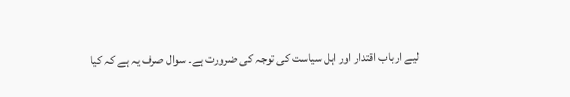لیے ارباب اقتدار اور اہل سیاست کی توجہ کی ضرورت ہے۔ سوال صرف یہ ہے کہ کیا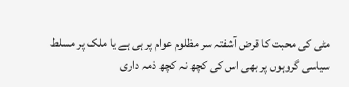مٹی کی محبت کا قرض آشفتہ سر مظلوم عوام پر ہی ہے یا ملک پر مسلط سیاسی گروہوں پر بھی اس کی کچھ نہ کچھ ذمہ داری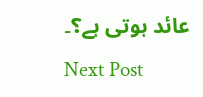عائد ہوتی ہے؟۔
Next Post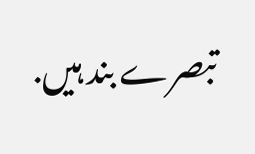تبصرے بند ہیں.